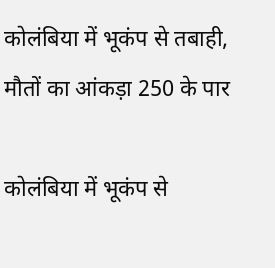कोलंबिया में भूकंप से तबाही, मौतों का आंकड़ा 250 के पार

कोलंबिया में भूकंप से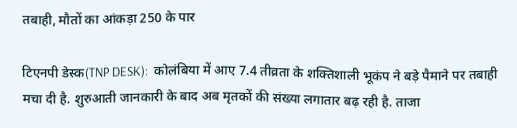तबाही, मौतों का आंकड़ा 250 के पार

टिएनपी डेस्क(TNP DESK):  कोलंबिया में आए 7.4 तीव्रता के शक्तिशाली भूकंप ने बड़े पैमाने पर तबाही मचा दी है. शुरुआती जानकारी के बाद अब मृतकों की संख्या लगातार बढ़ रही है. ताजा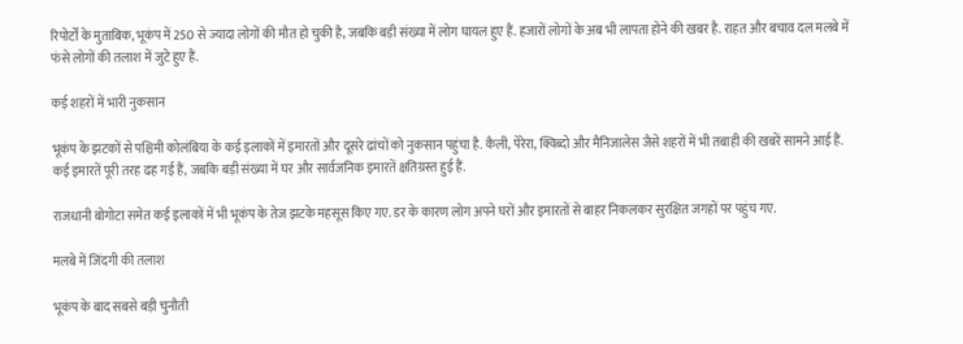रिपोर्टों के मुताबिक, भूकंप में 250 से ज्यादा लोगों की मौत हो चुकी है, जबकि बड़ी संख्या में लोग घायल हुए हैं. हजारों लोगों के अब भी लापता होने की खबर है. राहत और बचाव दल मलबे में फंसे लोगों की तलाश में जुटे हुए हैं.

कई शहरों में भारी नुकसान

भूकंप के झटकों से पश्चिमी कोलंबिया के कई इलाकों में इमारतों और दूसरे ढांचों को नुकसान पहुंचा है. कैली, पेरेरा, क्विब्दो और मैनिजालेस जैसे शहरों में भी तबाही की खबरें सामने आई हैं. कई इमारतें पूरी तरह ढह गई हैं, जबकि बड़ी संख्या में घर और सार्वजनिक इमारतें क्षतिग्रस्त हुई हैं.

राजधानी बोगोटा समेत कई इलाकों में भी भूकंप के तेज झटके महसूस किए गए. डर के कारण लोग अपने घरों और इमारतों से बाहर निकलकर सुरक्षित जगहों पर पहुंच गए.

मलबे में जिंदगी की तलाश

भूकंप के बाद सबसे बड़ी चुनौती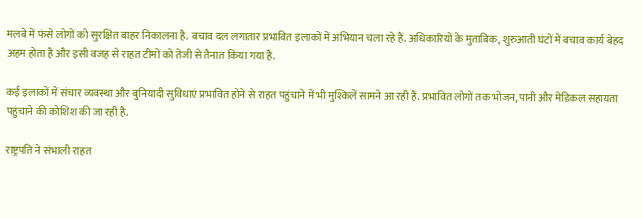मलबे में फंसे लोगों को सुरक्षित बाहर निकालना है. बचाव दल लगातार प्रभावित इलाकों में अभियान चला रहे हैं. अधिकारियों के मुताबिक, शुरुआती घंटों में बचाव कार्य बेहद अहम होता है और इसी वजह से राहत टीमों को तेजी से तैनात किया गया है.

कई इलाकों में संचार व्यवस्था और बुनियादी सुविधाएं प्रभावित होने से राहत पहुंचाने में भी मुश्किलें सामने आ रही हैं. प्रभावित लोगों तक भोजन, पानी और मेडिकल सहायता पहुंचाने की कोशिश की जा रही है.

राष्ट्रपति ने संभाली राहत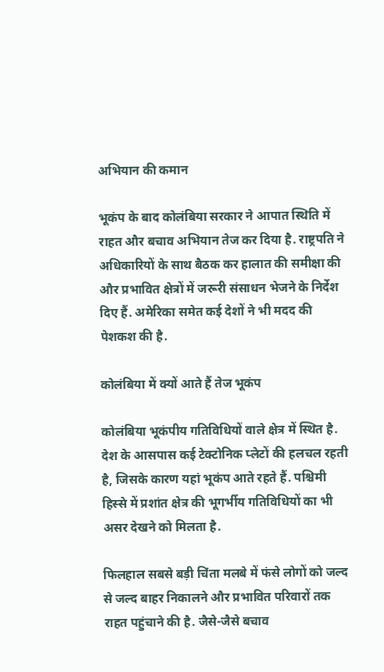अभियान की कमान

भूकंप के बाद कोलंबिया सरकार ने आपात स्थिति में राहत और बचाव अभियान तेज कर दिया है. राष्ट्रपति ने अधिकारियों के साथ बैठक कर हालात की समीक्षा की और प्रभावित क्षेत्रों में जरूरी संसाधन भेजने के निर्देश दिए हैं. अमेरिका समेत कई देशों ने भी मदद की पेशकश की है.

कोलंबिया में क्यों आते हैं तेज भूकंप

कोलंबिया भूकंपीय गतिविधियों वाले क्षेत्र में स्थित है. देश के आसपास कई टेक्टोनिक प्लेटों की हलचल रहती है, जिसके कारण यहां भूकंप आते रहते हैं. पश्चिमी हिस्से में प्रशांत क्षेत्र की भूगर्भीय गतिविधियों का भी असर देखने को मिलता है.

फिलहाल सबसे बड़ी चिंता मलबे में फंसे लोगों को जल्द से जल्द बाहर निकालने और प्रभावित परिवारों तक राहत पहुंचाने की है. जैसे-जैसे बचाव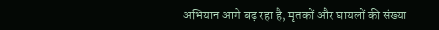अभियान आगे बढ़ रहा है, मृतकों और घायलों की संख्या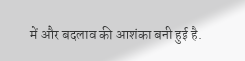में और बदलाव की आशंका बनी हुई है.